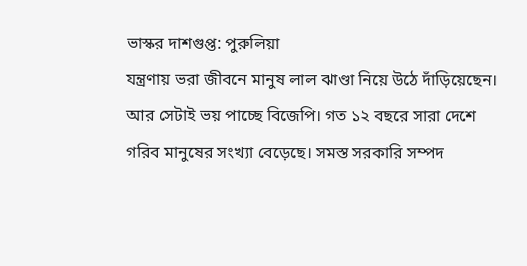ভাস্কর দাশগুপ্ত: পুরুলিয়া
যন্ত্রণায় ভরা জীবনে মানুষ লাল ঝাণ্ডা নিয়ে উঠে দাঁড়িয়েছেন। আর সেটাই ভয় পাচ্ছে বিজেপি। গত ১২ বছরে সারা দেশে গরিব মানুষের সংখ্যা বেড়েছে। সমস্ত সরকারি সম্পদ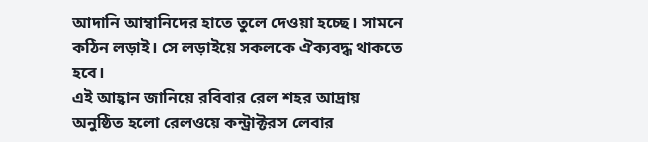আদানি আম্বানিদের হাতে তুলে দেওয়া হচ্ছে। সামনে কঠিন লড়াই। সে লড়াইয়ে সকলকে ঐক্যবদ্ধ থাকতে হবে।
এই আহ্বান জানিয়ে রবিবার রেল শহর আদ্রায় অনুষ্ঠিত হলো রেলওয়ে কন্ট্রাক্টরস লেবার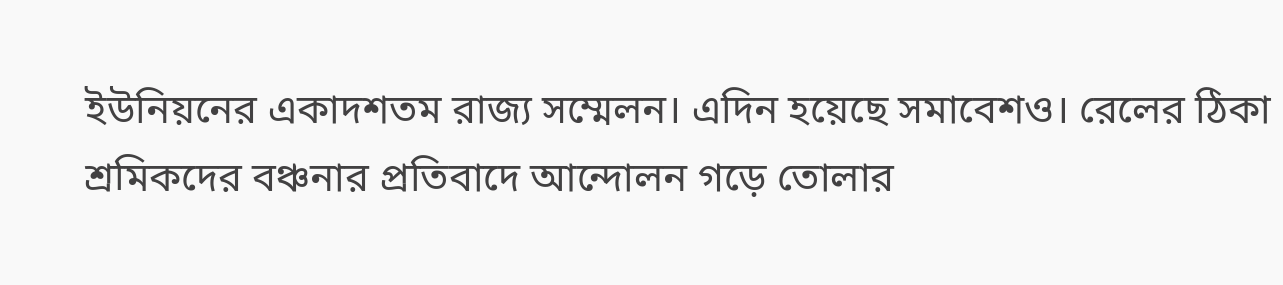ইউনিয়নের একাদশতম রাজ্য সম্মেলন। এদিন হয়েছে সমাবেশও। রেলের ঠিকা শ্রমিকদের বঞ্চনার প্রতিবাদে আন্দোলন গড়ে তোলার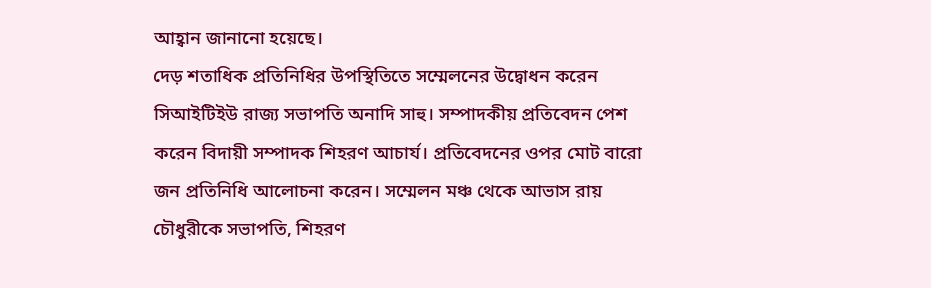আহ্বান জানানো হয়েছে।
দেড় শতাধিক প্রতিনিধির উপস্থিতিতে সম্মেলনের উদ্বোধন করেন সিআইটিইউ রাজ্য সভাপতি অনাদি সাহু। সম্পাদকীয় প্রতিবেদন পেশ করেন বিদায়ী সম্পাদক শিহরণ আচার্য। প্রতিবেদনের ওপর মোট বারো জন প্রতিনিধি আলোচনা করেন। সম্মেলন মঞ্চ থেকে আভাস রায় চৌধুরীকে সভাপতি, শিহরণ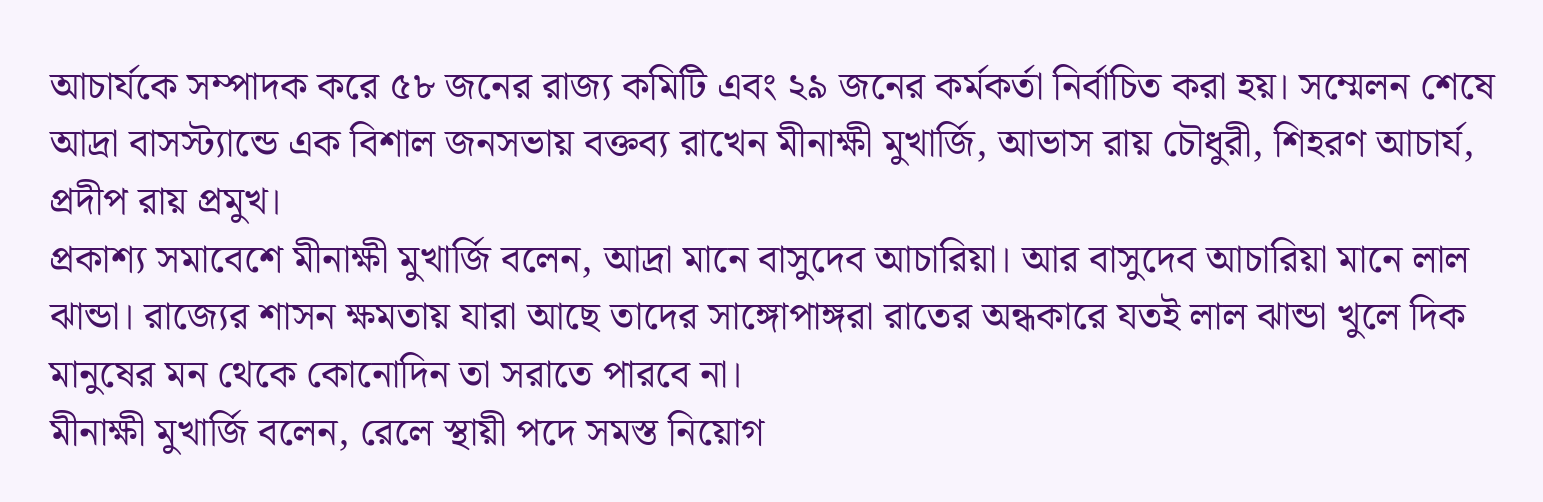আচার্যকে সম্পাদক করে ৫৮ জনের রাজ্য কমিটি এবং ২৯ জনের কর্মকর্তা নির্বাচিত করা হয়। সম্মেলন শেষে আদ্রা বাসস্ট্যান্ডে এক বিশাল জনসভায় বক্তব্য রাখেন মীনাক্ষী মুখার্জি, আভাস রায় চৌধুরী, শিহরণ আচার্য, প্রদীপ রায় প্রমুখ।
প্রকাশ্য সমাবেশে মীনাক্ষী মুখার্জি বলেন, আদ্রা মানে বাসুদেব আচারিয়া। আর বাসুদেব আচারিয়া মানে লাল ঝান্ডা। রাজ্যের শাসন ক্ষমতায় যারা আছে তাদের সাঙ্গোপাঙ্গরা রাতের অন্ধকারে যতই লাল ঝান্ডা খুলে দিক মানুষের মন থেকে কোনোদিন তা সরাতে পারবে না।
মীনাক্ষী মুখার্জি বলেন, রেলে স্থায়ী পদে সমস্ত নিয়োগ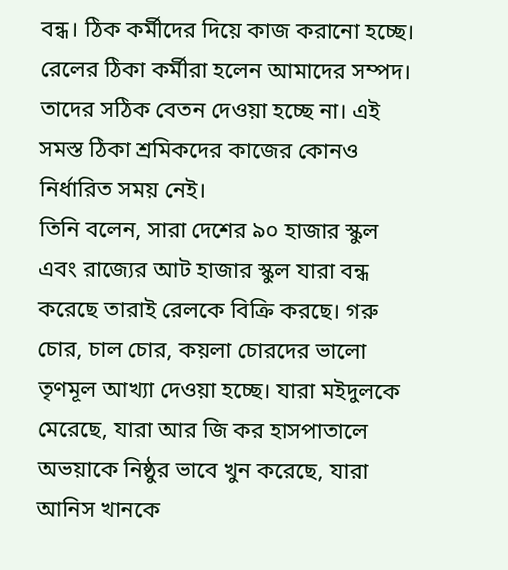বন্ধ। ঠিক কর্মীদের দিয়ে কাজ করানো হচ্ছে। রেলের ঠিকা কর্মীরা হলেন আমাদের সম্পদ। তাদের সঠিক বেতন দেওয়া হচ্ছে না। এই সমস্ত ঠিকা শ্রমিকদের কাজের কোনও নির্ধারিত সময় নেই।
তিনি বলেন, সারা দেশের ৯০ হাজার স্কুল এবং রাজ্যের আট হাজার স্কুল যারা বন্ধ করেছে তারাই রেলকে বিক্রি করছে। গরু চোর, চাল চোর, কয়লা চোরদের ভালো তৃণমূল আখ্যা দেওয়া হচ্ছে। যারা মইদুলকে মেরেছে, যারা আর জি কর হাসপাতালে অভয়াকে নিষ্ঠুর ভাবে খুন করেছে, যারা আনিস খানকে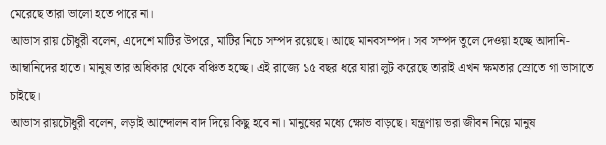মেরেছে তারা ভালো হতে পারে না।
আভাস রায় চৌধুরী বলেন, এদেশে মাটির উপরে, মাটির নিচে সম্পদ রয়েছে। আছে মানবসম্পদ। সব সম্পদ তুলে দেওয়া হচ্ছে আদানি-আম্বানিদের হাতে। মানুষ তার অধিকার থেকে বঞ্চিত হচ্ছে। এই রাজ্যে ১৫ বছর ধরে যারা লুট করেছে তারাই এখন ক্ষমতার স্রোতে গা ভাসাতে চাইছে।
আভাস রায়চৌধুরী বলেন, লড়াই আন্দোলন বাদ দিয়ে কিছু হবে না। মানুষের মধ্যে ক্ষোভ বাড়ছে। যন্ত্রণায় ভরা জীবন নিয়ে মানুষ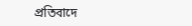প্রতিবাদে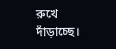রুখে দাঁড়াচ্ছে।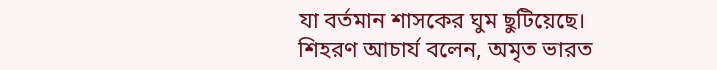যা বর্তমান শাসকের ঘুম ছুটিয়েছে।
শিহরণ আচার্য বলেন, অমৃত ভারত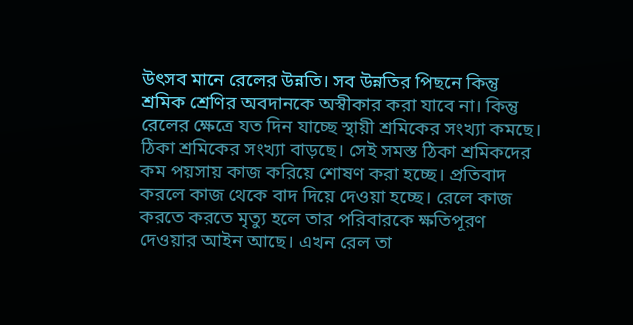উৎসব মানে রেলের উন্নতি। সব উন্নতির পিছনে কিন্তু শ্রমিক শ্রেণির অবদানকে অস্বীকার করা যাবে না। কিন্তু রেলের ক্ষেত্রে যত দিন যাচ্ছে স্থায়ী শ্রমিকের সংখ্যা কমছে। ঠিকা শ্রমিকের সংখ্যা বাড়ছে। সেই সমস্ত ঠিকা শ্রমিকদের কম পয়সায় কাজ করিয়ে শোষণ করা হচ্ছে। প্রতিবাদ করলে কাজ থেকে বাদ দিয়ে দেওয়া হচ্ছে। রেলে কাজ করতে করতে মৃত্যু হলে তার পরিবারকে ক্ষতিপূরণ দেওয়ার আইন আছে। এখন রেল তা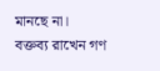মানছে না।
বক্তব্য রাখেন গণ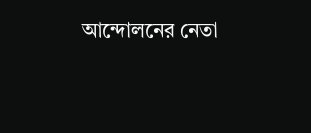আন্দোলনের নেতা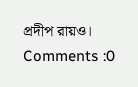প্রদীপ রায়ও।
Comments :0